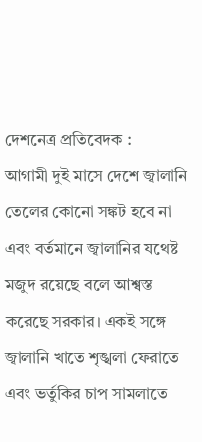দেশনেত্র প্রতিবেদক :
আগামী দুই মাসে দেশে জ্বালানি তেলের কোনো সঙ্কট হবে না এবং বর্তমানে জ্বালানির যথেষ্ট মজুদ রয়েছে বলে আশ্বস্ত করেছে সরকার। একই সঙ্গে জ্বালানি খাতে শৃঙ্খলা ফেরাতে এবং ভর্তুকির চাপ সামলাতে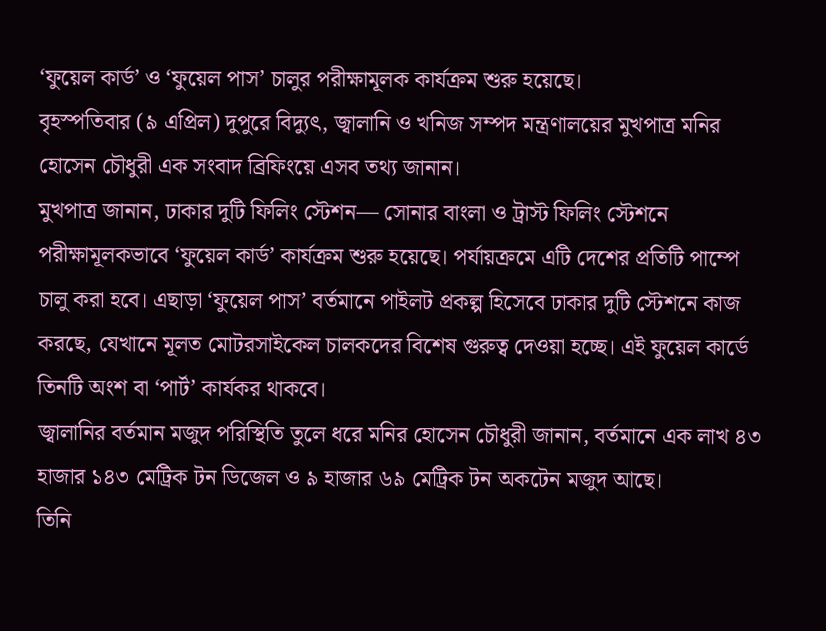‘ফুয়েল কার্ড’ ও ‘ফুয়েল পাস’ চালুর পরীক্ষামূলক কার্যক্রম শুরু হয়েছে।
বৃহস্পতিবার (৯ এপ্রিল) দুপুরে বিদ্যুৎ, জ্বালানি ও খনিজ সম্পদ মন্ত্রণালয়ের মুখপাত্র মনির হোসেন চৌধুরী এক সংবাদ ব্রিফিংয়ে এসব তথ্য জানান।
মুখপাত্র জানান, ঢাকার দুটি ফিলিং স্টেশন— সোনার বাংলা ও ট্রাস্ট ফিলিং স্টেশনে পরীক্ষামূলকভাবে ‘ফুয়েল কার্ড’ কার্যক্রম শুরু হয়েছে। পর্যায়ক্রমে এটি দেশের প্রতিটি পাম্পে চালু করা হবে। এছাড়া ‘ফুয়েল পাস’ বর্তমানে পাইলট প্রকল্প হিসেবে ঢাকার দুটি স্টেশনে কাজ করছে, যেখানে মূলত মোটরসাইকেল চালকদের বিশেষ গুরুত্ব দেওয়া হচ্ছে। এই ফুয়েল কার্ডে তিনটি অংশ বা ‘পার্ট’ কার্যকর থাকবে।
জ্বালানির বর্তমান মজুদ পরিস্থিতি তুলে ধরে মনির হোসেন চৌধুরী জানান, বর্তমানে এক লাখ ৪৩ হাজার ১৪৩ মেট্রিক টন ডিজেল ও ৯ হাজার ৬৯ মেট্রিক টন অকটেন মজুদ আছে।
তিনি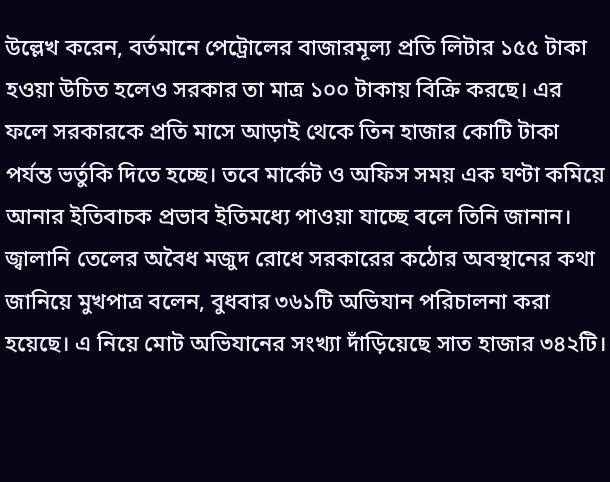উল্লেখ করেন, বর্তমানে পেট্রোলের বাজারমূল্য প্রতি লিটার ১৫৫ টাকা হওয়া উচিত হলেও সরকার তা মাত্র ১০০ টাকায় বিক্রি করছে। এর ফলে সরকারকে প্রতি মাসে আড়াই থেকে তিন হাজার কোটি টাকা পর্যন্ত ভর্তুকি দিতে হচ্ছে। তবে মার্কেট ও অফিস সময় এক ঘণ্টা কমিয়ে আনার ইতিবাচক প্রভাব ইতিমধ্যে পাওয়া যাচ্ছে বলে তিনি জানান।
জ্বালানি তেলের অবৈধ মজুদ রোধে সরকারের কঠোর অবস্থানের কথা জানিয়ে মুখপাত্র বলেন, বুধবার ৩৬১টি অভিযান পরিচালনা করা হয়েছে। এ নিয়ে মোট অভিযানের সংখ্যা দাঁড়িয়েছে সাত হাজার ৩৪২টি।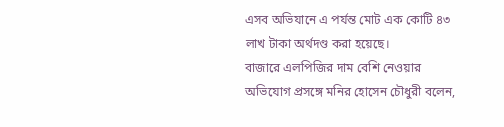এসব অভিযানে এ পর্যন্ত মোট এক কোটি ৪৩ লাখ টাকা অর্থদণ্ড করা হয়েছে।
বাজারে এলপিজির দাম বেশি নেওয়ার অভিযোগ প্রসঙ্গে মনির হোসেন চৌধুরী বলেন,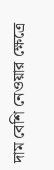দাম বেশি নেওয়ার ক্ষেত্রে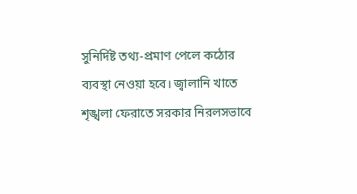সুনির্দিষ্ট তথ্য-প্রমাণ পেলে কঠোর ব্যবস্থা নেওয়া হবে। জ্বালানি খাতে শৃঙ্খলা ফেরাতে সরকার নিরলসভাবে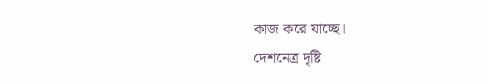কাজ করে যাচ্ছে।
দেশনেত্র দৃষ্টি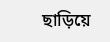ছাড়িয়ে